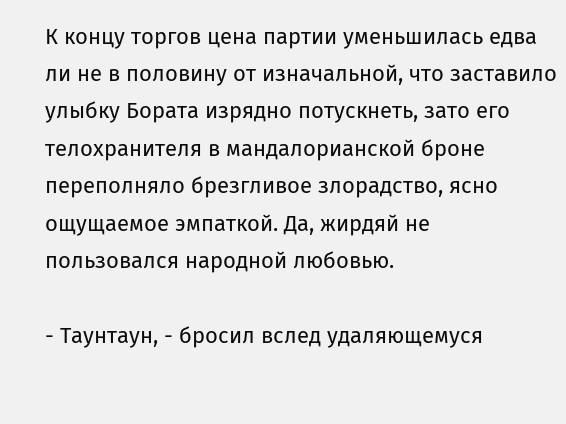К концу торгов цена партии уменьшилась едва ли не в половину от изначальной, что заставило улыбку Бората изрядно потускнеть, зато его телохранителя в мандалорианской броне переполняло брезгливое злорадство, ясно ощущаемое эмпаткой. Да, жирдяй не пользовался народной любовью.

- Таунтаун, - бросил вслед удаляющемуся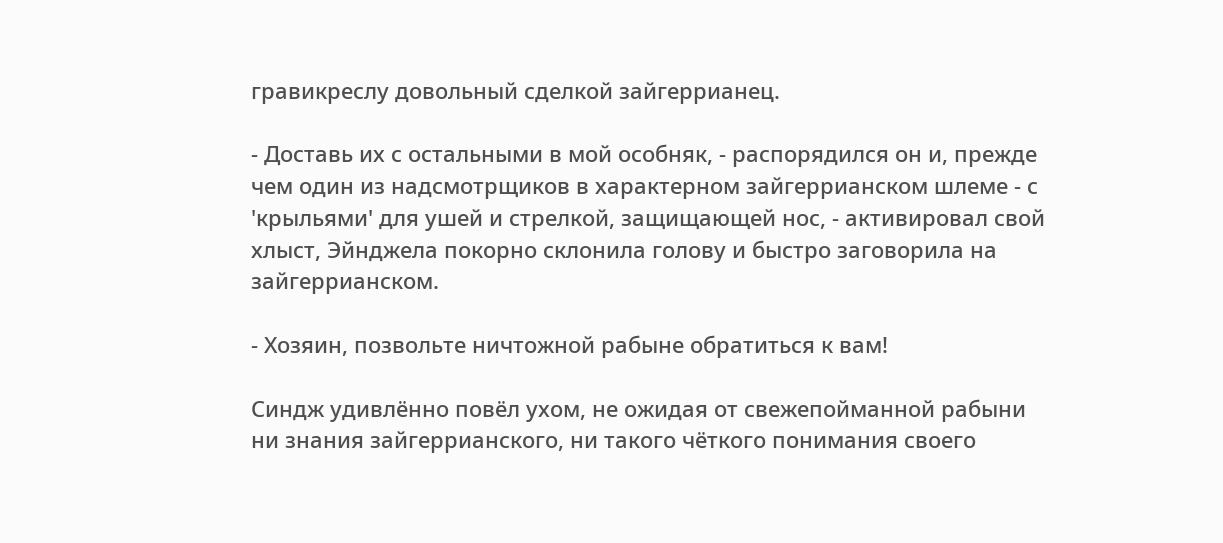гравикреслу довольный сделкой зайгеррианец.

- Доставь их с остальными в мой особняк, - распорядился он и, прежде чем один из надсмотрщиков в характерном зайгеррианском шлеме - с 'крыльями' для ушей и стрелкой, защищающей нос, - активировал свой хлыст, Эйнджела покорно склонила голову и быстро заговорила на зайгеррианском.

- Хозяин, позвольте ничтожной рабыне обратиться к вам!

Синдж удивлённо повёл ухом, не ожидая от свежепойманной рабыни ни знания зайгеррианского, ни такого чёткого понимания своего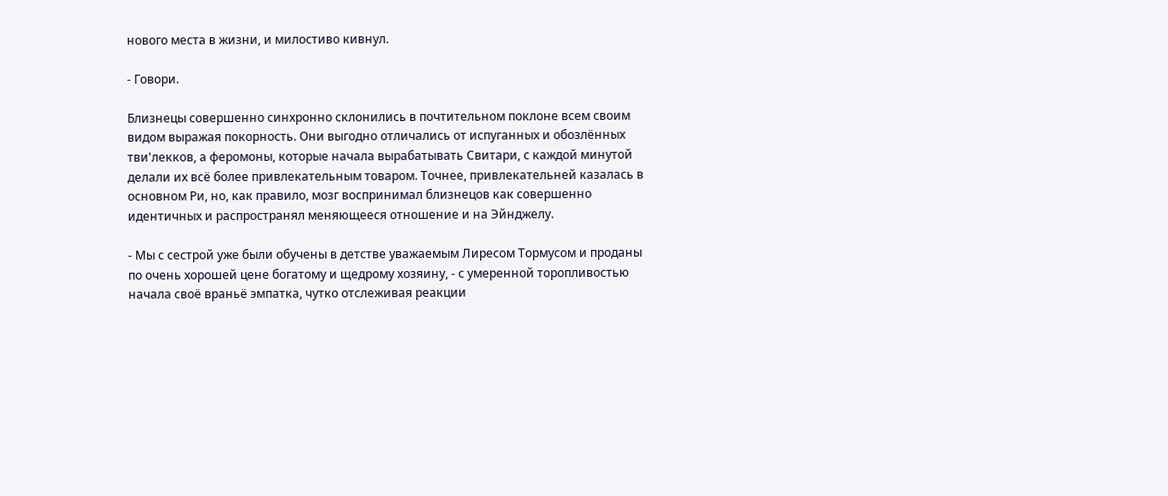нового места в жизни, и милостиво кивнул.

- Говори.

Близнецы совершенно синхронно склонились в почтительном поклоне всем своим видом выражая покорность. Они выгодно отличались от испуганных и обозлённых тви'лекков, а феромоны, которые начала вырабатывать Свитари, с каждой минутой делали их всё более привлекательным товаром. Точнее, привлекательней казалась в основном Ри, но, как правило, мозг воспринимал близнецов как совершенно идентичных и распространял меняющееся отношение и на Эйнджелу.

- Мы с сестрой уже были обучены в детстве уважаемым Лиресом Тормусом и проданы по очень хорошей цене богатому и щедрому хозяину, - с умеренной торопливостью начала своё враньё эмпатка, чутко отслеживая реакции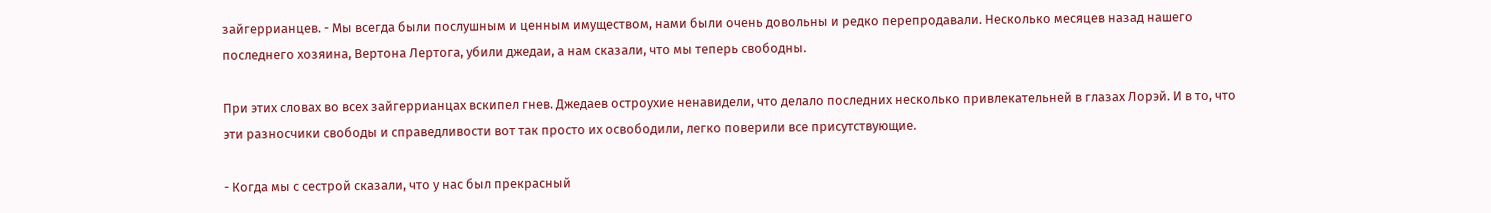зайгеррианцев. - Мы всегда были послушным и ценным имуществом, нами были очень довольны и редко перепродавали. Несколько месяцев назад нашего последнего хозяина, Вертона Лертога, убили джедаи, а нам сказали, что мы теперь свободны.

При этих словах во всех зайгеррианцах вскипел гнев. Джедаев остроухие ненавидели, что делало последних несколько привлекательней в глазах Лорэй. И в то, что эти разносчики свободы и справедливости вот так просто их освободили, легко поверили все присутствующие.

- Когда мы с сестрой сказали, что у нас был прекрасный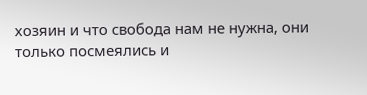хозяин и что свобода нам не нужна, они только посмеялись и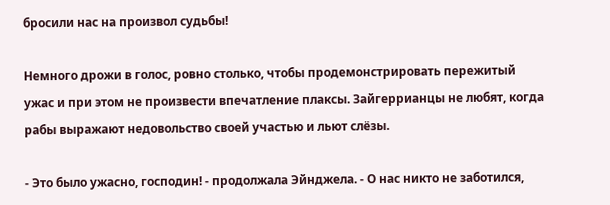бросили нас на произвол судьбы!

Немного дрожи в голос, ровно столько, чтобы продемонстрировать пережитый ужас и при этом не произвести впечатление плаксы. Зайгеррианцы не любят, когда рабы выражают недовольство своей участью и льют слёзы.

- Это было ужасно, господин! - продолжала Эйнджела. - О нас никто не заботился,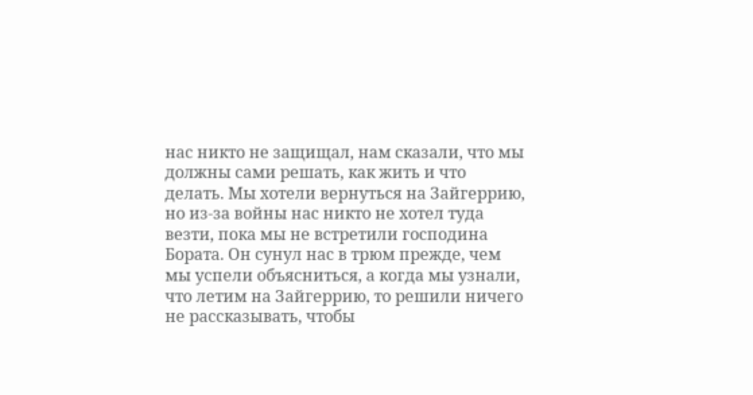нас никто не защищал, нам сказали, что мы должны сами решать, как жить и что делать. Мы хотели вернуться на Зайгеррию, но из-за войны нас никто не хотел туда везти, пока мы не встретили господина Бората. Он сунул нас в трюм прежде, чем мы успели объясниться, а когда мы узнали, что летим на Зайгеррию, то решили ничего не рассказывать, чтобы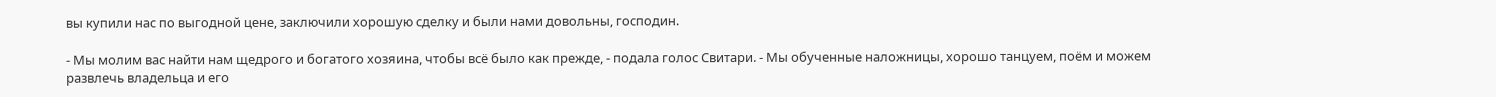вы купили нас по выгодной цене, заключили хорошую сделку и были нами довольны, господин.

- Мы молим вас найти нам щедрого и богатого хозяина, чтобы всё было как прежде, - подала голос Свитари. - Мы обученные наложницы, хорошо танцуем, поём и можем развлечь владельца и его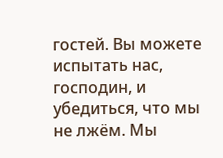гостей. Вы можете испытать нас, господин, и убедиться, что мы не лжём. Мы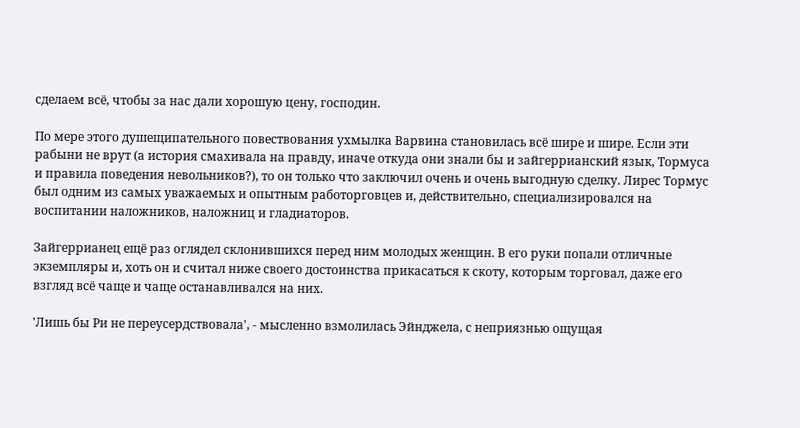сделаем всё, чтобы за нас дали хорошую цену, господин.

По мере этого душещипательного повествования ухмылка Варвина становилась всё шире и шире. Если эти рабыни не врут (а история смахивала на правду, иначе откуда они знали бы и зайгеррианский язык, Тормуса и правила поведения невольников?), то он только что заключил очень и очень выгодную сделку. Лирес Тормус был одним из самых уважаемых и опытным работорговцев и, действительно, специализировался на воспитании наложников, наложниц и гладиаторов.

Зайгеррианец ещё раз оглядел склонившихся перед ним молодых женщин. В его руки попали отличные экземпляры и, хоть он и считал ниже своего достоинства прикасаться к скоту, которым торговал, даже его взгляд всё чаще и чаще останавливался на них.

'Лишь бы Ри не переусердствовала', - мысленно взмолилась Эйнджела, с неприязнью ощущая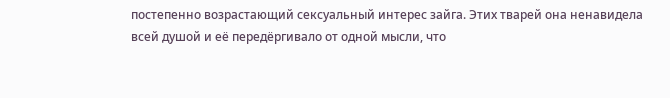постепенно возрастающий сексуальный интерес зайга. Этих тварей она ненавидела всей душой и её передёргивало от одной мысли, что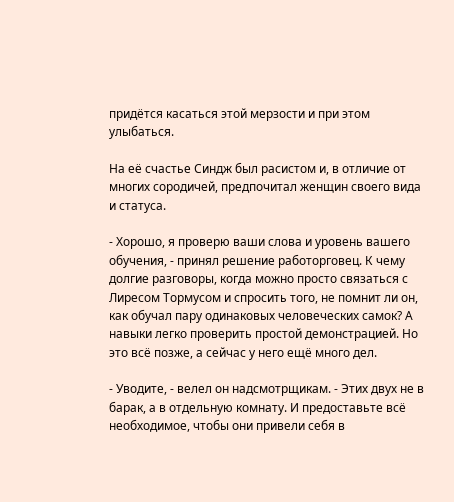придётся касаться этой мерзости и при этом улыбаться.

На её счастье Синдж был расистом и, в отличие от многих сородичей, предпочитал женщин своего вида и статуса.

- Хорошо, я проверю ваши слова и уровень вашего обучения, - принял решение работорговец. К чему долгие разговоры, когда можно просто связаться с Лиресом Тормусом и спросить того, не помнит ли он, как обучал пару одинаковых человеческих самок? А навыки легко проверить простой демонстрацией. Но это всё позже, а сейчас у него ещё много дел.

- Уводите, - велел он надсмотрщикам. - Этих двух не в барак, а в отдельную комнату. И предоставьте всё необходимое, чтобы они привели себя в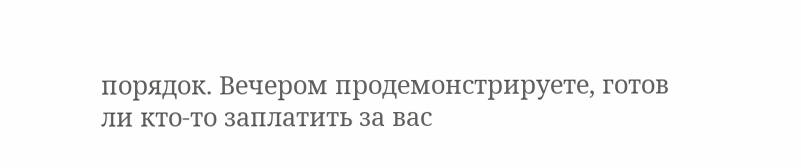порядок. Вечером продемонстрируете, готов ли кто-то заплатить за вас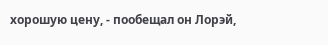хорошую цену, - пообещал он Лорэй,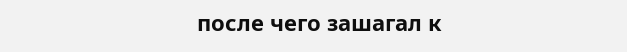после чего зашагал к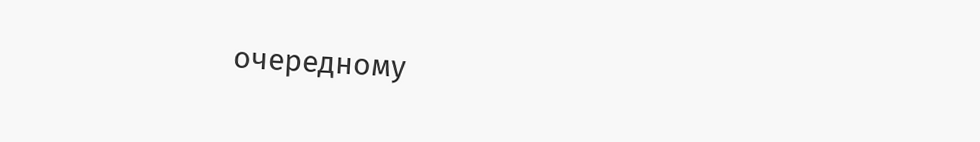очередному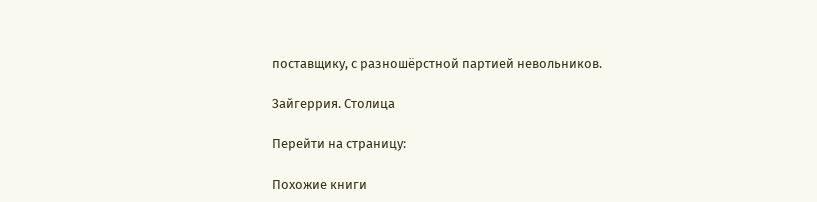поставщику, с разношёрстной партией невольников.

Зайгеррия. Столица

Перейти на страницу:

Похожие книги